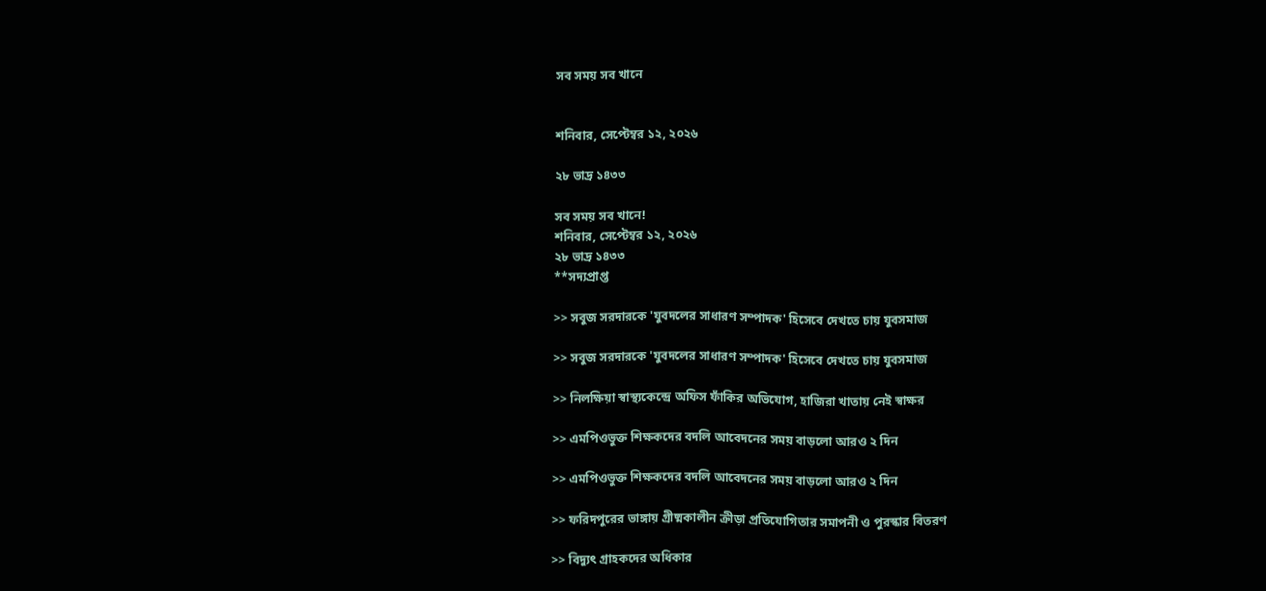সব সময় সব খানে


শনিবার, সেপ্টেম্বর ১২, ২০২৬

২৮ ভাদ্র ১৪৩৩

সব সময় সব খানে!
শনিবার, সেপ্টেম্বর ১২, ২০২৬
২৮ ভাদ্র ১৪৩৩
**সদ্যপ্রাপ্ত

>> সবুজ সরদারকে 'যুবদলের সাধারণ সম্পাদক' হিসেবে দেখতে চায় যুবসমাজ

>> সবুজ সরদারকে 'যুবদলের সাধারণ সম্পাদক' হিসেবে দেখতে চায় যুবসমাজ

>> নিলক্ষিয়া স্বাস্থ্যকেন্দ্রে অফিস ফাঁকির অভিযোগ, হাজিরা খাতায় নেই স্বাক্ষর

>> এমপিওভুক্ত শিক্ষকদের বদলি আবেদনের সময় বাড়লো আরও ২ দিন

>> এমপিওভুক্ত শিক্ষকদের বদলি আবেদনের সময় বাড়লো আরও ২ দিন

>> ফরিদপুরের ভাঙ্গায় গ্রীষ্মকালীন ক্রীড়া প্রতিযোগিতার সমাপনী ও পুরস্কার বিতরণ

>> বিদ্যুৎ গ্রাহকদের অধিকার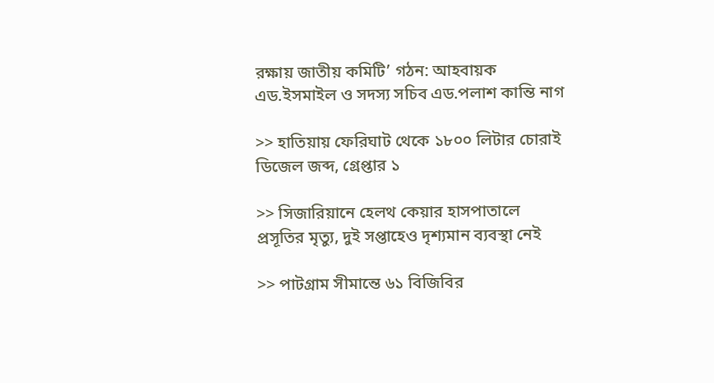রক্ষায় জাতীয় কমিটি’ গঠন: আহবায়ক এড.ইসমাইল ও সদস্য সচিব এড.পলাশ কান্তি নাগ

>> হাতিয়ায় ফেরিঘাট থেকে ১৮০০ লিটার চোরাই ডিজেল জব্দ, গ্রেপ্তার ১

>> সিজারিয়ানে হেলথ কেয়ার হাসপাতালে প্রসূতির মৃত্যু, দুই সপ্তাহেও দৃশ্যমান ব্যবস্থা নেই

>> পাটগ্রাম সীমান্তে ৬১ বিজিবির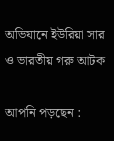অভিযানে ইউরিয়া সার ও ভারতীয় গরু আটক

আপনি পড়ছেন :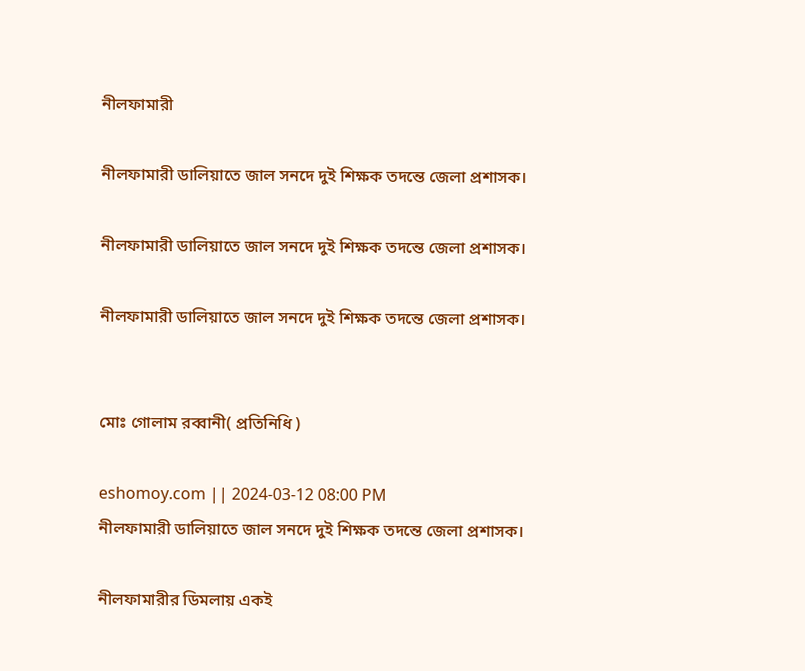নীলফামারী

নীলফামারী ডালিয়াতে জাল সনদে দুই শিক্ষক তদন্তে জেলা প্রশাসক।

নীলফামারী ডালিয়াতে জাল সনদে দুই শিক্ষক তদন্তে জেলা প্রশাসক।

নীলফামারী ডালিয়াতে জাল সনদে দুই শিক্ষক তদন্তে জেলা প্রশাসক।


মোঃ গোলাম রব্বানী( প্রতিনিধি )

eshomoy.com || 2024-03-12 08:00 PM
নীলফামারী ডালিয়াতে জাল সনদে দুই শিক্ষক তদন্তে জেলা প্রশাসক।

নীলফামারীর ডিমলায় একই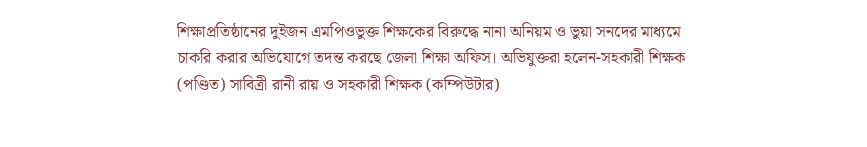শিক্ষাপ্রতিষ্ঠানের দুইজন এমপিওভুক্ত শিক্ষকের বিরুদ্ধে নানা অনিয়ম ও ভুয়া সনদের মাধ্যমে চাকরি করার অভিযোগে তদন্ত করছে জেলা শিক্ষা অফিস। অভিযুক্তরা হলেন-সহকারী শিক্ষক (পণ্ডিত) সাবিত্রী রানী রায় ও সহকারী শিক্ষক (কম্পিউটার)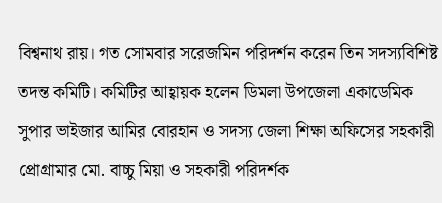বিশ্বনাথ রায়। গত সোমবার সরেজমিন পরিদর্শন করেন তিন সদস্যবিশিষ্ট তদন্ত কমিটি। কমিটির আহ্বায়ক হলেন ডিমলা উপজেলা একাডেমিক সুপার ভাইজার আমির বোরহান ও সদস্য জেলা শিক্ষা অফিসের সহকারী প্রোগ্রামার মো. বাচ্চু মিয়া ও সহকারী পরিদর্শক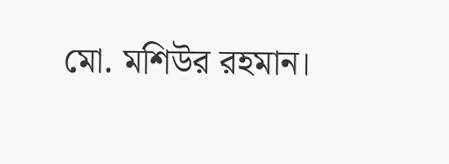মো. মশিউর রহমান।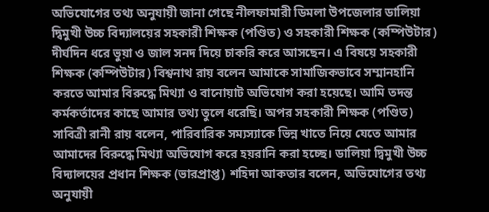অভিযোগের তথ্য অনুযায়ী জানা গেছে নীলফামারী ডিমলা উপজেলার ডালিয়া দ্বিমুখী উচ্চ বিদ্যালয়ের সহকারী শিক্ষক (পণ্ডিত) ও সহকারী শিক্ষক (কম্পিউটার) দীর্ঘদিন ধরে ভুয়া ও জাল সনদ দিয়ে চাকরি করে আসছেন। এ বিষয়ে সহকারী শিক্ষক (কম্পিউটার) বিশ্বনাথ রায় বলেন আমাকে সামাজিকভাবে সম্মানহানি করতে আমার বিরুদ্ধে মিথ্যা ও বানোয়াট অভিযোগ করা হয়েছে। আমি তদন্ত কর্মকর্তাদের কাছে আমার তথ্য তুলে ধরেছি। অপর সহকারী শিক্ষক (পণ্ডিত) সাবিত্রী রানী রায় বলেন, পারিবারিক সম্যস্যাকে ভিন্ন খাতে নিয়ে যেতে আমার আমাদের বিরুদ্ধে মিথ্যা অভিযোগ করে হয়রানি করা হচ্ছে। ডালিয়া দ্বিমুখী উচ্চ বিদ্যালয়ের প্রধান শিক্ষক (ভারপ্রাপ্ত) শহিদা আকতার বলেন, অভিযোগের তথ্য অনুযায়ী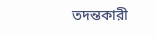তদন্তকারী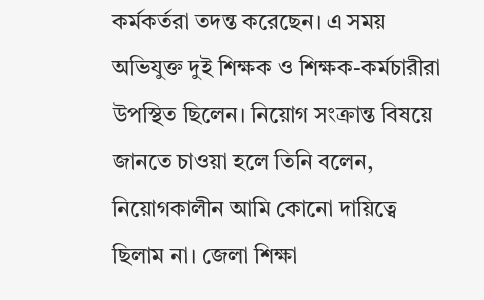কর্মকর্তরা তদন্ত করেছেন। এ সময় অভিযুক্ত দুই শিক্ষক ও শিক্ষক-কর্মচারীরা উপস্থিত ছিলেন। নিয়োগ সংক্রান্ত বিষয়ে জানতে চাওয়া হলে তিনি বলেন, নিয়োগকালীন আমি কোনো দায়িত্বে ছিলাম না। জেলা শিক্ষা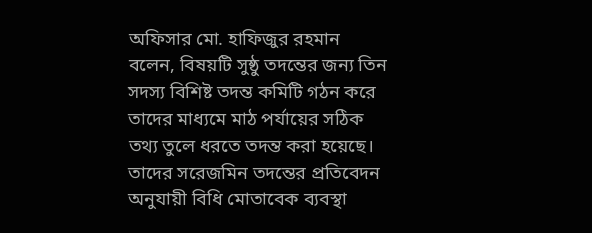অফিসার মো. হাফিজুর রহমান বলেন, বিষয়টি সুষ্ঠু তদন্তের জন্য তিন সদস্য বিশিষ্ট তদন্ত কমিটি গঠন করে তাদের মাধ্যমে মাঠ পর্যায়ের সঠিক তথ্য তুলে ধরতে তদন্ত করা হয়েছে। তাদের সরেজমিন তদন্তের প্রতিবেদন অনুযায়ী বিধি মোতাবেক ব্যবস্থা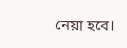নেয়া হবে।